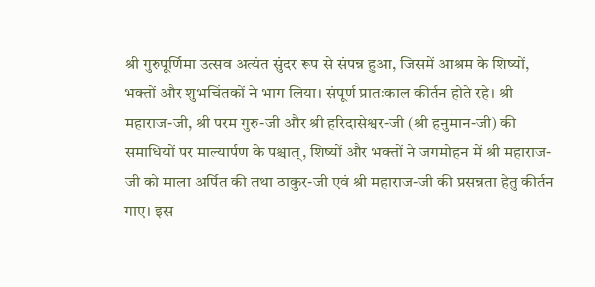श्री गुरुपूर्णिमा उत्सव अत्यंत सुंदर रूप से संपन्न हुआ, जिसमें आश्रम के शिष्यों, भक्तों और शुभचिंतकों ने भाग लिया। संपूर्ण प्रातःकाल कीर्तन होते रहे। श्री महाराज-जी, श्री परम गुरु-जी और श्री हरिदासेश्वर-जी (श्री हनुमान-जी) की समाधियों पर माल्यार्पण के पश्चात्, शिष्यों और भक्तों ने जगमोहन में श्री महाराज-जी को माला अर्पित की तथा ठाकुर-जी एवं श्री महाराज-जी की प्रसन्नता हेतु कीर्तन गाए। इस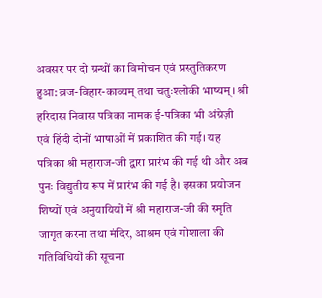अवसर पर दो ग्रन्थों का विमोचन एवं प्रस्तुतिकरण हुआ: व्रज-विहार-काव्यम् तथा चतुःश्लोकी भाष्यम्। श्री हरिदास निवास पत्रिका नामक ई-पत्रिका भी अंग्रेज़ी एवं हिंदी दोनों भाषाओं में प्रकाशित की गई। यह पत्रिका श्री महाराज-जी द्वारा प्रारंभ की गई थी और अब पुनः विद्युतीय रूप में प्रारंभ की गई है। इसका प्रयोजन शिष्यों एवं अनुयायियों में श्री महाराज-जी की स्मृति जागृत करना तथा मंदिर, आश्रम एवं गोशाला की गतिविधियों की सूचना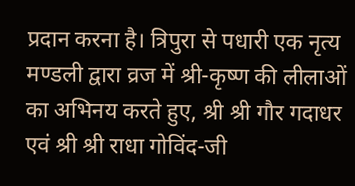प्रदान करना है। त्रिपुरा से पधारी एक नृत्य मण्डली द्वारा व्रज में श्री-कृष्ण की लीलाओं का अभिनय करते हुए, श्री श्री गौर गदाधर एवं श्री श्री राधा गोविंद-जी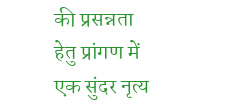की प्रसन्नता हेतु प्रांगण में एक सुंदर नृत्य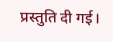प्रस्तुति दी गई।